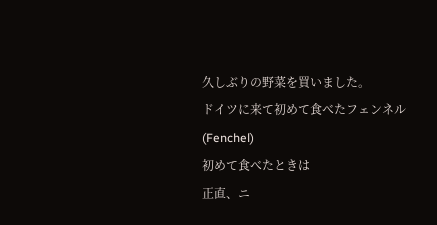久しぶりの野菜を買いました。
ドイツに来て初めて食べたフェンネル(Fenchel)
初めて食べたときは
正直、ニ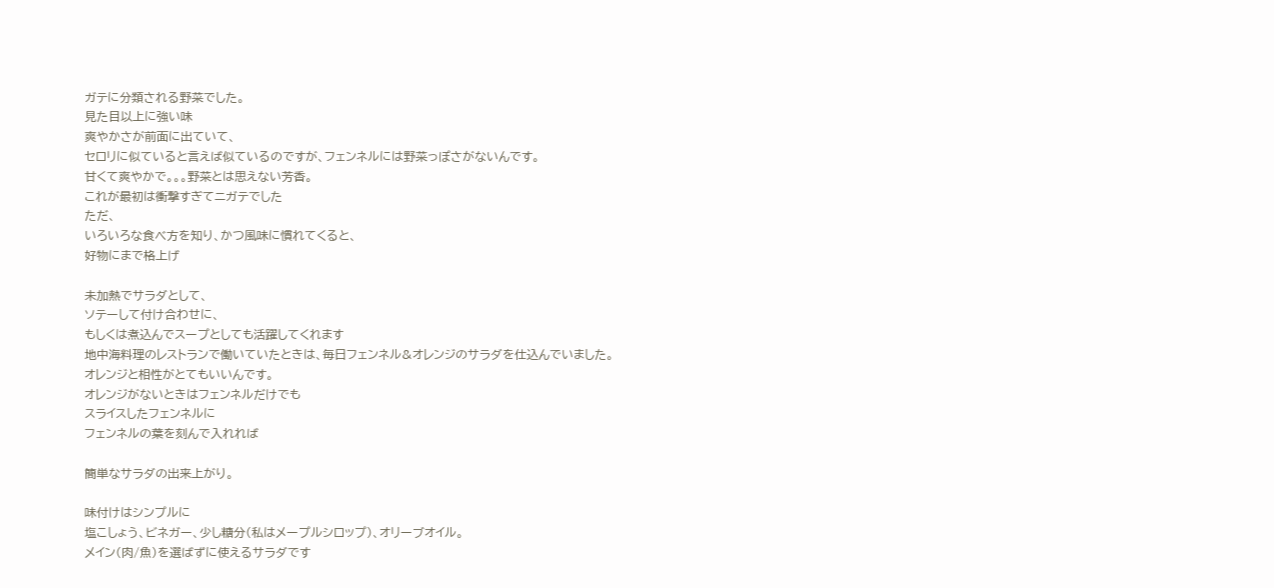ガテに分類される野菜でした。
見た目以上に強い味
爽やかさが前面に出ていて、
セロリに似ていると言えば似ているのですが、フェンネルには野菜っぽさがないんです。
甘くて爽やかで。。。野菜とは思えない芳香。
これが最初は衝撃すぎてニガテでした
ただ、
いろいろな食べ方を知り、かつ風味に慣れてくると、
好物にまで格上げ

未加熱でサラダとして、
ソテーして付け合わせに、
もしくは煮込んでスープとしても活躍してくれます
地中海料理のレストランで働いていたときは、毎日フェンネル&オレンジのサラダを仕込んでいました。
オレンジと相性がとてもいいんです。
オレンジがないときはフェンネルだけでも
スライスしたフェンネルに
フェンネルの葉を刻んで入れれば

簡単なサラダの出来上がり。

味付けはシンプルに
塩こしょう、ビネガー、少し糖分(私はメープルシロップ)、オリーブオイル。
メイン(肉/魚)を選ばずに使えるサラダです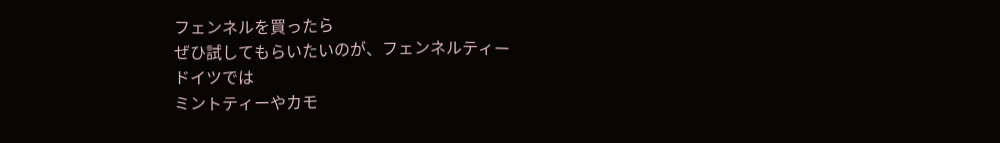フェンネルを買ったら
ぜひ試してもらいたいのが、フェンネルティー
ドイツでは
ミントティーやカモ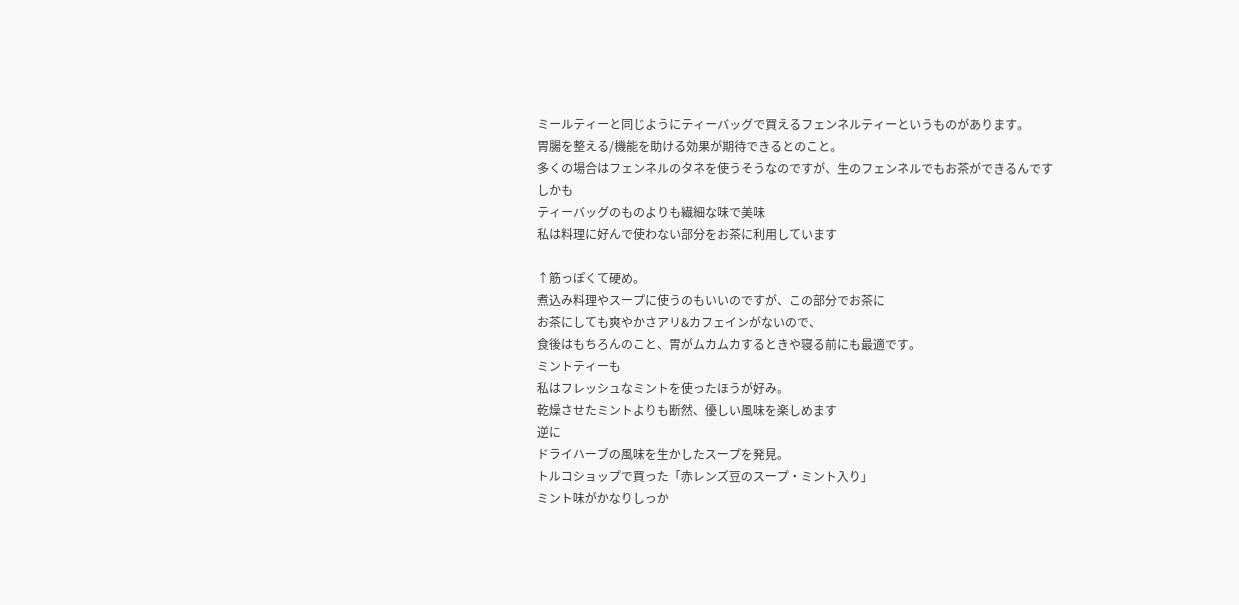ミールティーと同じようにティーバッグで買えるフェンネルティーというものがあります。
胃腸を整える/機能を助ける効果が期待できるとのこと。
多くの場合はフェンネルのタネを使うそうなのですが、生のフェンネルでもお茶ができるんです
しかも
ティーバッグのものよりも繊細な味で美味
私は料理に好んで使わない部分をお茶に利用しています

↑筋っぽくて硬め。
煮込み料理やスープに使うのもいいのですが、この部分でお茶に
お茶にしても爽やかさアリ&カフェインがないので、
食後はもちろんのこと、胃がムカムカするときや寝る前にも最適です。
ミントティーも
私はフレッシュなミントを使ったほうが好み。
乾燥させたミントよりも断然、優しい風味を楽しめます
逆に
ドライハーブの風味を生かしたスープを発見。
トルコショップで買った「赤レンズ豆のスープ・ミント入り」
ミント味がかなりしっか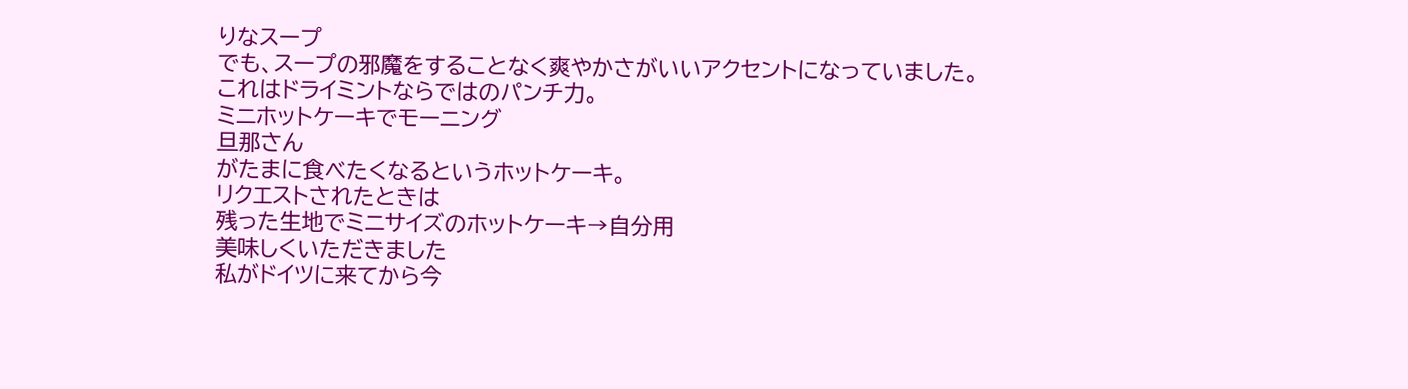りなスープ
でも、スープの邪魔をすることなく爽やかさがいいアクセントになっていました。
これはドライミントならではのパンチ力。
ミニホットケーキでモーニング
旦那さん
がたまに食べたくなるというホットケーキ。
リクエストされたときは
残った生地でミニサイズのホットケーキ→自分用
美味しくいただきました
私がドイツに来てから今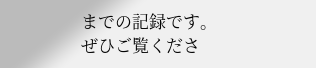までの記録です。
ぜひご覧くださ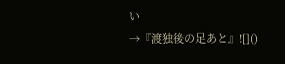い
→『渡独後の足あと』![]()